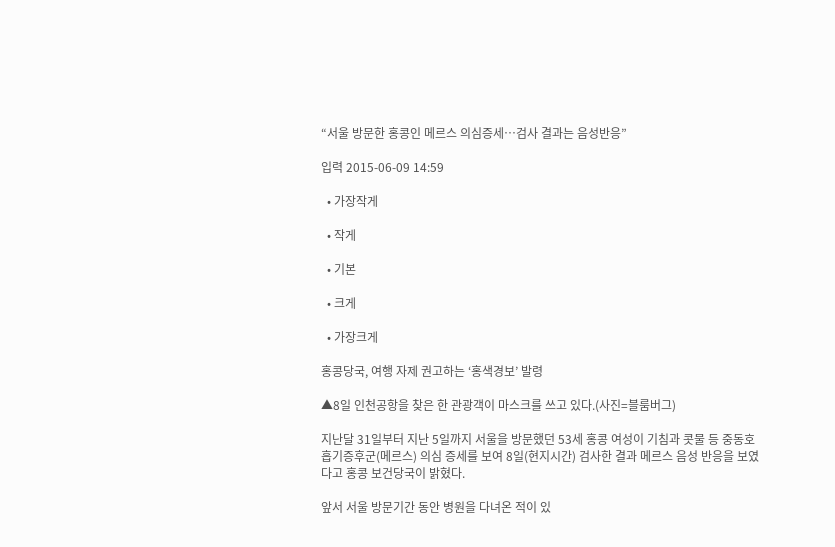“서울 방문한 홍콩인 메르스 의심증세…검사 결과는 음성반응”

입력 2015-06-09 14:59

  • 가장작게

  • 작게

  • 기본

  • 크게

  • 가장크게

홍콩당국, 여행 자제 권고하는 ‘홍색경보’ 발령

▲8일 인천공항을 찾은 한 관광객이 마스크를 쓰고 있다.(사진=블룸버그)

지난달 31일부터 지난 5일까지 서울을 방문했던 53세 홍콩 여성이 기침과 콧물 등 중동호흡기증후군(메르스) 의심 증세를 보여 8일(현지시간) 검사한 결과 메르스 음성 반응을 보였다고 홍콩 보건당국이 밝혔다.

앞서 서울 방문기간 동안 병원을 다녀온 적이 있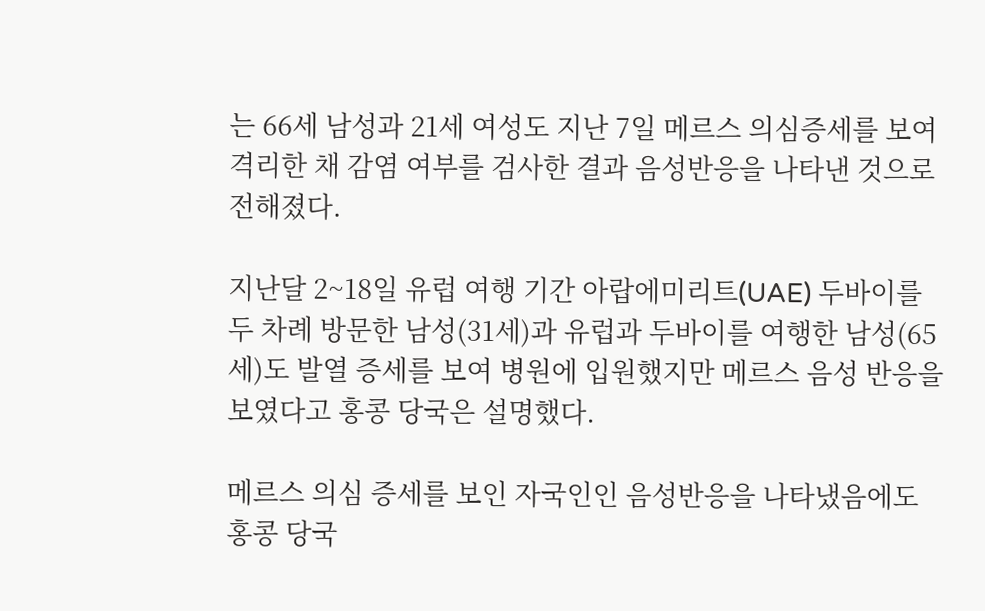는 66세 남성과 21세 여성도 지난 7일 메르스 의심증세를 보여 격리한 채 감염 여부를 검사한 결과 음성반응을 나타낸 것으로 전해졌다.

지난달 2~18일 유럽 여행 기간 아랍에미리트(UAE) 두바이를 두 차례 방문한 남성(31세)과 유럽과 두바이를 여행한 남성(65세)도 발열 증세를 보여 병원에 입원했지만 메르스 음성 반응을 보였다고 홍콩 당국은 설명했다.

메르스 의심 증세를 보인 자국인인 음성반응을 나타냈음에도 홍콩 당국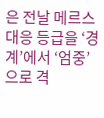은 전날 메르스 대응 등급을 ‘경계’에서 ‘엄중’으로 격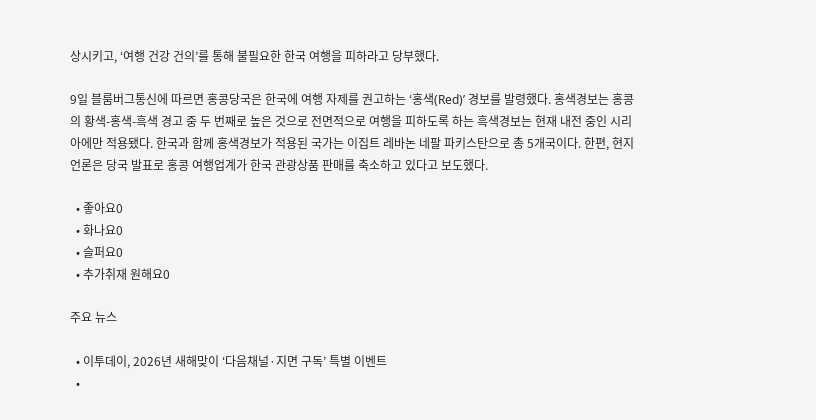상시키고, ‘여행 건강 건의’를 통해 불필요한 한국 여행을 피하라고 당부했다.

9일 블룸버그통신에 따르면 홍콩당국은 한국에 여행 자제를 권고하는 ‘홍색(Red)’ 경보를 발령했다. 홍색경보는 홍콩의 황색-홍색-흑색 경고 중 두 번째로 높은 것으로 전면적으로 여행을 피하도록 하는 흑색경보는 현재 내전 중인 시리아에만 적용됐다. 한국과 함께 홍색경보가 적용된 국가는 이집트 레바논 네팔 파키스탄으로 총 5개국이다. 한편, 현지언론은 당국 발표로 홍콩 여행업계가 한국 관광상품 판매를 축소하고 있다고 보도했다.

  • 좋아요0
  • 화나요0
  • 슬퍼요0
  • 추가취재 원해요0

주요 뉴스

  • 이투데이, 2026년 새해맞이 ‘다음채널·지면 구독’ 특별 이벤트
  •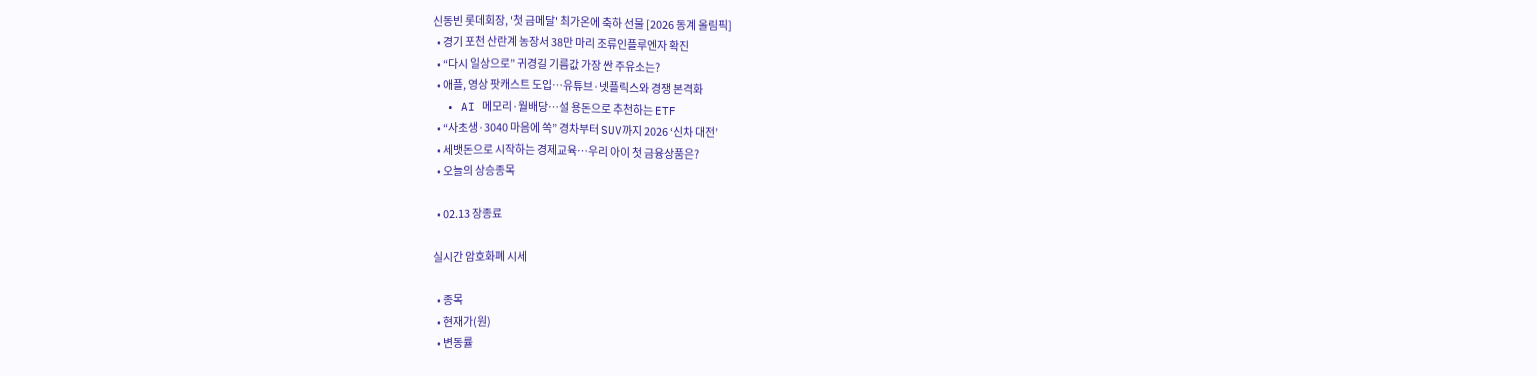신동빈 롯데회장, '첫 금메달' 최가온에 축하 선물 [2026 동계 올림픽]
  • 경기 포천 산란계 농장서 38만 마리 조류인플루엔자 확진
  • “다시 일상으로” 귀경길 기름값 가장 싼 주유소는?
  • 애플, 영상 팟캐스트 도입…유튜브·넷플릭스와 경쟁 본격화
  • AI 메모리·월배당…설 용돈으로 추천하는 ETF
  • “사초생·3040 마음에 쏙” 경차부터 SUV까지 2026 ‘신차 대전’
  • 세뱃돈으로 시작하는 경제교육…우리 아이 첫 금융상품은?
  • 오늘의 상승종목

  • 02.13 장종료

실시간 암호화폐 시세

  • 종목
  • 현재가(원)
  • 변동률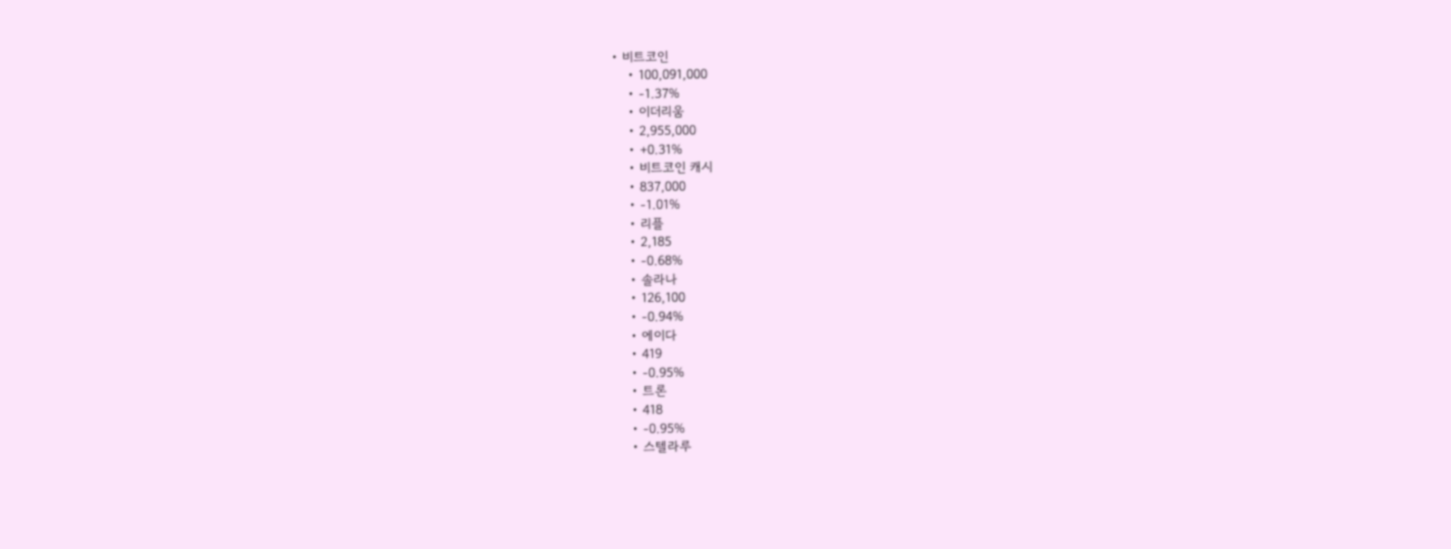• 비트코인
    • 100,091,000
    • -1.37%
    • 이더리움
    • 2,955,000
    • +0.31%
    • 비트코인 캐시
    • 837,000
    • -1.01%
    • 리플
    • 2,185
    • -0.68%
    • 솔라나
    • 126,100
    • -0.94%
    • 에이다
    • 419
    • -0.95%
    • 트론
    • 418
    • -0.95%
    • 스텔라루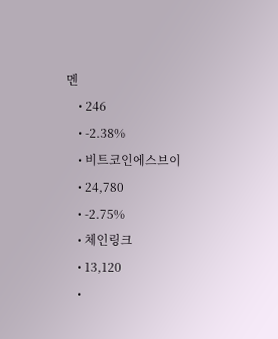멘
    • 246
    • -2.38%
    • 비트코인에스브이
    • 24,780
    • -2.75%
    • 체인링크
    • 13,120
    •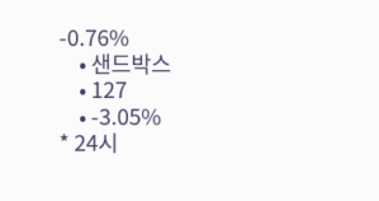-0.76%
    • 샌드박스
    • 127
    • -3.05%
* 24시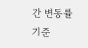간 변동률 기준